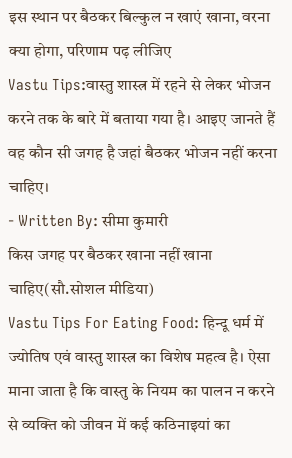इस स्थान पर बैठकर बिल्कुल न खाएं खाना, वरना क्या होगा, परिणाम पढ़ लीजिए
Vastu Tips:वास्तु शास्त्र में रहने से लेकर भोजन करने तक के बारे में बताया गया है। आइए जानते हैं वह कौन सी जगह है जहां बैठकर भोजन नहीं करना चाहिए।
- Written By: सीमा कुमारी
किस जगह पर बैठकर खाना नहीं खाना चाहिए(सौ.सोशल मीडिया)
Vastu Tips For Eating Food: हिन्दू धर्म में ज्योतिष एवं वास्तु शास्त्र का विशेष महत्व है। ऐसा माना जाता है कि वास्तु के नियम का पालन न करने से व्यक्ति को जीवन में कई कठिनाइयां का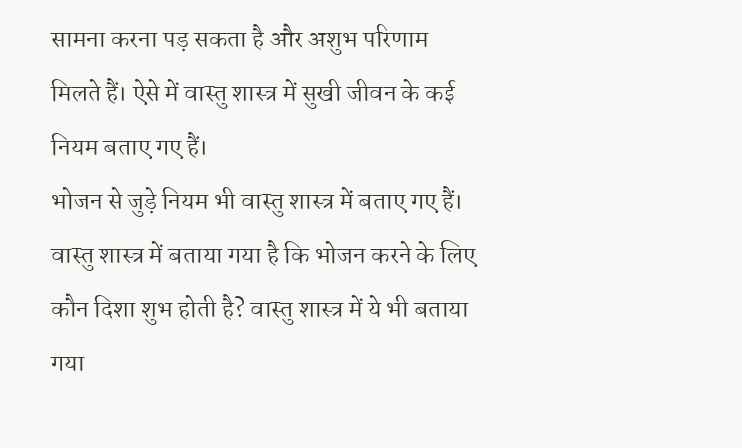सामना करना पड़ सकता है और अशुभ परिणाम मिलते हैं। ऐसे में वास्तु शास्त्र में सुखी जीवन के कई नियम बताए गए हैं।
भोजन से जुड़े नियम भी वास्तु शास्त्र में बताए गए हैं। वास्तु शास्त्र में बताया गया है कि भोजन करने के लिए कौन दिशा शुभ होती है? वास्तु शास्त्र में ये भी बताया गया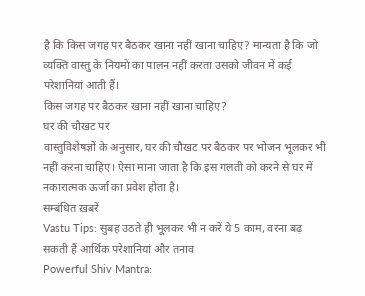है कि किस जगह पर बैठकर खाना नहीं खाना चाहिए? मान्यता है कि जो व्यक्ति वास्तु के नियमों का पालन नहीं करता उसको जीवन में कई परेशानियां आती हैं।
किस जगह पर बैठकर खाना नहीं खाना चाहिए?
घर की चौखट पर
वास्तुविशेषज्ञों के अनुसार, घर की चौखट पर बैठकर पर भोजन भूलकर भी नहीं करना चाहिए। ऐसा माना जाता है कि इस गलती को करने से घर में नकारात्मक ऊर्जा का प्रवेश होता है।
सम्बंधित ख़बरें
Vastu Tips: सुबह उठते ही भूलकर भी न करें ये 5 काम, वरना बढ़ सकती हैं आर्थिक परेशानियां और तनाव
Powerful Shiv Mantra: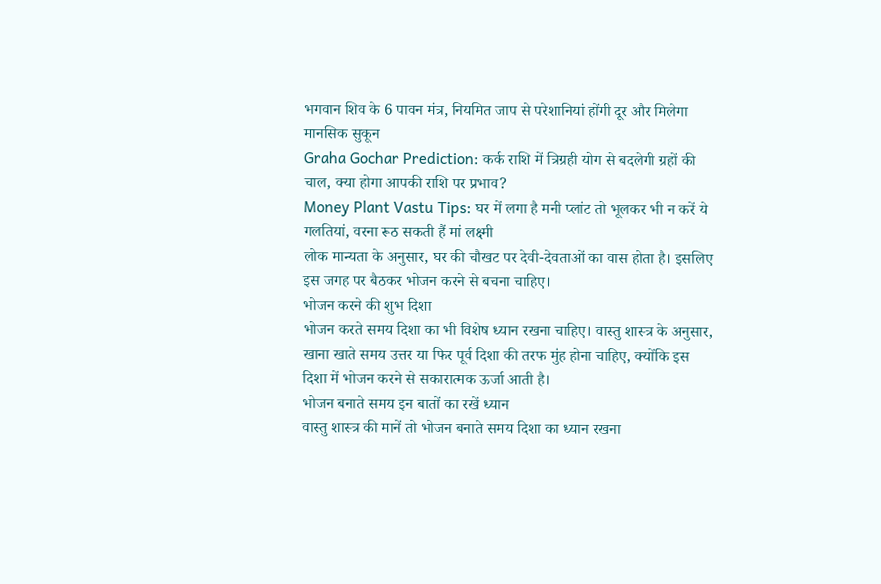भगवान शिव के 6 पावन मंत्र, नियमित जाप से परेशानियां होंगी दूर और मिलेगा मानसिक सुकून
Graha Gochar Prediction: कर्क राशि में त्रिग्रही योग से बदलेगी ग्रहों की चाल, क्या होगा आपकी राशि पर प्रभाव?
Money Plant Vastu Tips: घर में लगा है मनी प्लांट तो भूलकर भी न करें ये गलतियां, वरना रूठ सकती हैं मां लक्ष्मी
लोक मान्यता के अनुसार, घर की चौखट पर देवी-देवताओं का वास होता है। इसलिए इस जगह पर बैठकर भोजन करने से बचना चाहिए।
भोजन करने की शुभ दिशा
भोजन करते समय दिशा का भी विशेष ध्यान रखना चाहिए। वास्तु शास्त्र के अनुसार, खाना खाते समय उत्तर या फिर पूर्व दिशा की तरफ मुंह होना चाहिए, क्योंकि इस दिशा में भोजन करने से सकारात्मक ऊर्जा आती है।
भोजन बनाते समय इन बातों का रखें ध्यान
वास्तु शास्त्र की मानें तो भोजन बनाते समय दिशा का ध्यान रखना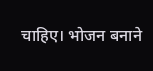चाहिए। भोजन बनाने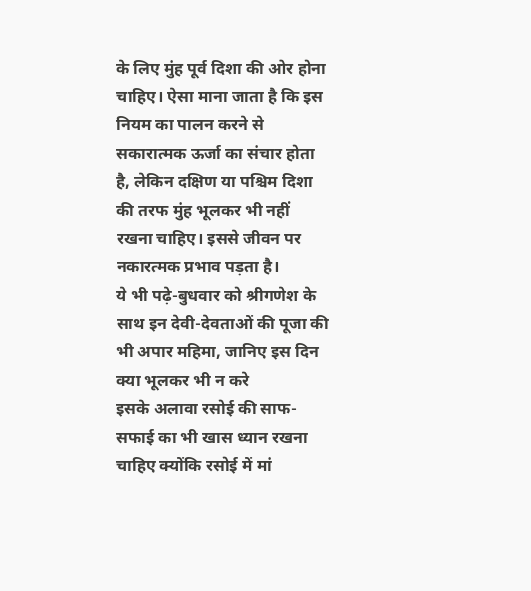के लिए मुंह पूर्व दिशा की ओर होना चाहिए। ऐसा माना जाता है कि इस नियम का पालन करने से सकारात्मक ऊर्जा का संचार होता है, लेकिन दक्षिण या पश्चिम दिशा की तरफ मुंह भूलकर भी नहीं रखना चाहिए। इससे जीवन पर नकारत्मक प्रभाव पड़ता है।
ये भी पढ़े-बुधवार को श्रीगणेश के साथ इन देवी-देवताओं की पूजा की भी अपार महिमा, जानिए इस दिन क्या भूलकर भी न करे
इसके अलावा रसोई की साफ-सफाई का भी खास ध्यान रखना चाहिए क्योंकि रसोई में मां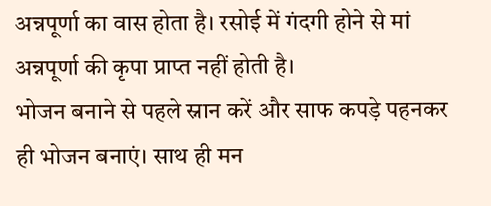अन्नपूर्णा का वास होता है। रसोई में गंदगी होने से मां अन्नपूर्णा की कृपा प्राप्त नहीं होती है।
भोजन बनाने से पहले स्नान करें और साफ कपड़े पहनकर ही भोजन बनाएं। साथ ही मन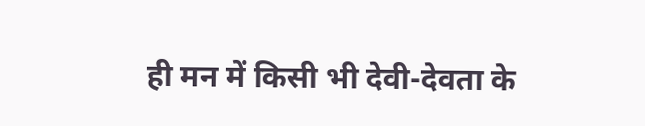ही मन में किसी भी देवी-देवता के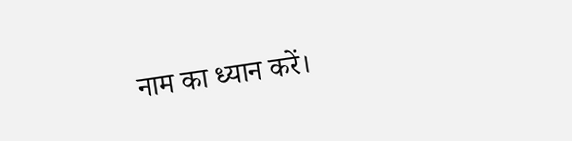नाम का ध्यान करें।